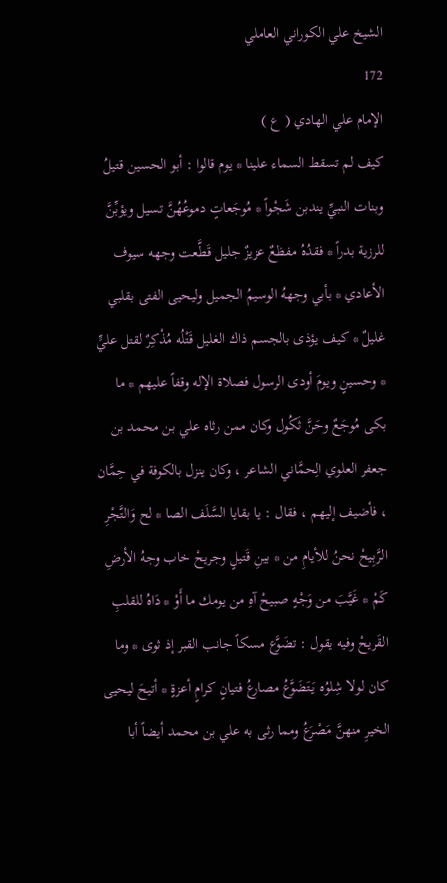الشيخ علي الكوراني العاملي
172
الإمام علي الهادي ( ع )
كيف لم تسقط السماء علينا * يوم قالوا : أبو الحسين قتيلُ وبنات النبيِّ يندبن شَجْواً * مُوجَعاتٍ دموعُهُنَّ تسيل ويؤبِّنَّ للرزية بدراً * فقدُهُ مفظعٌ عزيزٌ جليل قَطَّعت وجهه سيوف الأعادي * بأبي وجههُ الوسيمُ الجميل وليحيى الفتى بقلبي غليلٌ * كيف يؤذى بالجسم ذاك الغليل قَتْلُه مُذْكِرٌ لقتل عليٍّ * وحسينٍ ويومَ أودى الرسول فصلاة الإله وقفاً عليهم * ما بكى مُوجَعٌ وحَنَّ ثَكُول وكان ممن رثاه علي بن محمد بن جعفر العلوي الِحمَّاني الشاعر ، وكان ينزل بالكوفة في حِمَّان ، فأضيف إليهم ، فقال : يا بقايا السَّلَف الصا * لح وَالتَّجْرِ الرَّبِيحْ نحنُ للأيامِ من * بينِ قَتيلٍ وجريحْ خاب وجهُ الأرضِ كَمْ * غَيَّبَ من وَجْهٍ صبيحْ آهِ من يومك ما أَوْ * دَاهُ للقلبِ القَريحْ وفيه يقول : تضَوَّع مسكاً جانب القبر إذ ثوى * وما كان لولا شِلوُه يَتَضَوَّعُ مصارعُ فتيانٍ كرامٍ أعزةٍ * أتيحَ ليحيى الخيرِ منهنَّ مَصْرَعُ ومما رثى به علي بن محمد أيضاً أبا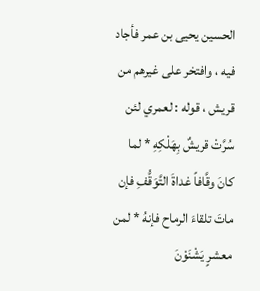الحسين يحيى بن عمر فأجاد فيه ، وافتخر على غيرهم من قريش ، قوله : لعمري لئن سُرَّتْ قريشٌ بِهَلْكِهِ * لما كانَ وقَّافاً غداةَ التَّوَقُّفِ فإن ماتَ تلقاءَ الرماح فإنهُ * لمن معشرٍ يَشْنَوْنَ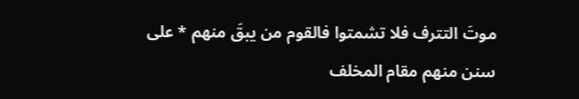موتَ التترف فلا تشمتوا فالقوم من يبقَ منهم * على سنن منهم مقام المخلف